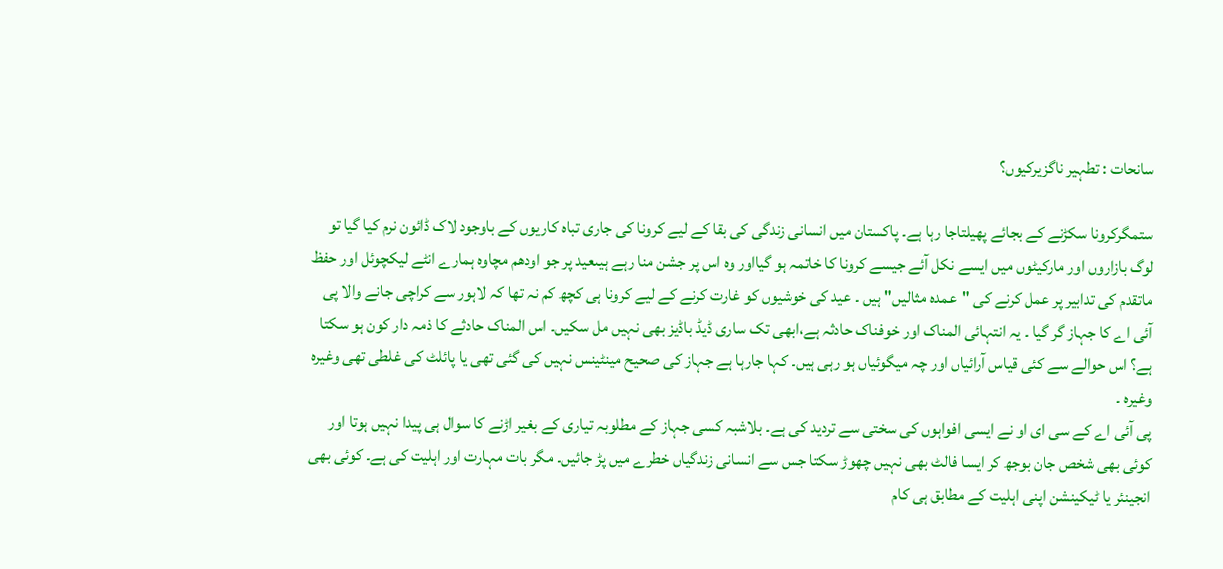سانحات : تطہیر ناگزیرکیوں؟

ستمگرکرونا سکڑنے کے بجائے پھیلتاجا رہا ہے۔ پاکستان میں انسانی زندگی کی بقا کے لیے کرونا کی جاری تباہ کاریوں کے باوجود لاک ڈائون نرم کیا گیا تو لوگ بازاروں اور مارکیٹوں میں ایسے نکل آئے جیسے کرونا کا خاتمہ ہو گیااور وہ اس پر جشن منا رہے ہیںعید پر جو اودھم مچاوہ ہمارے انٹے لیکچوئل اور حفظ ماتقدم کی تدابیر پر عمل کرنے کی "عمدہ مثالیں" ہیں ۔ عید کی خوشیوں کو غارت کرنے کے لیے کرونا ہی کچھ کم نہ تھا کہ لاہور سے کراچی جانے والا پی آئی اے کا جہاز گر گیا ۔ یہ انتہائی المناک اور خوفناک حادثہ ہے،ابھی تک ساری ڈیڈ باڈیز بھی نہیں مل سکیں۔ اس المناک حادثے کا ذمہ دار کون ہو سکتا ہے؟ اس حوالے سے کئی قیاس آرائیاں اور چہ میگوئیاں ہو رہی ہیں۔ کہا جارہا ہے جہاز کی صحیح مینٹینس نہیں کی گئی تھی یا پائلٹ کی غلطی تھی وغیرہ وغیرہ ۔
پی آئی اے کے سی ای او نے ایسی افواہوں کی سختی سے تردید کی ہے۔ بلاشبہ کسی جہاز کے مطلوبہ تیاری کے بغیر اڑنے کا سوال ہی پیدا نہیں ہوتا اور کوئی بھی شخص جان بوجھ کر ایسا فالٹ بھی نہیں چھوڑ سکتا جس سے انسانی زندگیاں خطرے میں پڑ جائیں۔ مگر بات مہارت اور اہلیت کی ہے۔ کوئی بھی انجینئر یا ٹیکینشن اپنی اہلیت کے مطابق ہی کام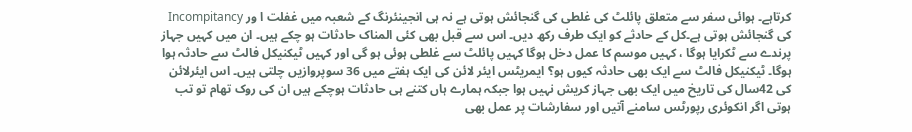کرتاہے۔ ہوائی سفر سے متعلق پائلٹ کی غلطی کی گنجائش ہوتی ہے نہ ہی انجینئرنگ کے شعبہ میں غفلت ا ور Incompitancy کی گنجائش ہوتی ہے۔کل کے حادثے کو ایک طرف رکھ دیں۔ اس سے قبل بھی کئی المناک حادثات ہو چکے ہیں۔ ان میں کہیں جہاز پرندے سے ٹکرایا ہوگا ، کہیں موسم کا عمل دخل ہوگا کہیں پائلٹ سے غلطی ہوئی ہو گی اور کہیں ٹیکنیکل فالٹ سے حادثہ ہوا ہوگا۔ ٹیکنیکل فالٹ سے ایک بھی حادثہ کیوں ہو؟ ایمریٹس ایئر لائن کی ایک ہفتے میں 36 سوپروازیں چلتی ہیں۔ اس ایئرلائن کی 42سال کی تاریخ میں ایک بھی جہاز کریش نہیں ہوا جبکہ ہمارے ہاں کتنے ہی حادثات ہوچکے ہیں ان کی روک تھام تو تب ہوتی اگر انکوئری رپورٹس سامنے آتیں اور سفارشات پر عمل بھی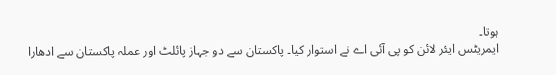ہوتا۔
ایمریٹس ایئر لائن کو پی آئی اے نے استوار کیا۔ پاکستان سے دو جہاز پائلٹ اور عملہ پاکستان سے ادھارا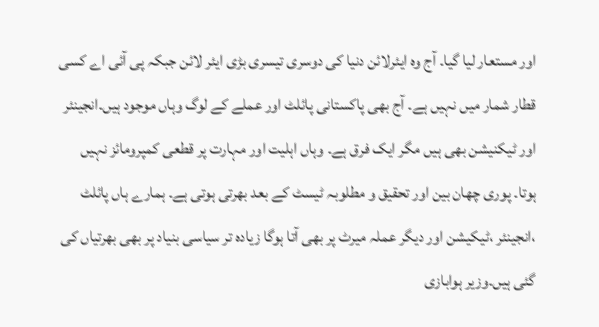اور مستعار لیا گیا۔ آج وہ ایئرلائن دنیا کی دوسری تیسری بڑی ایئر لائن جبکہ پی آئی اے کسی قطار شمار میں نہیں ہے۔ آج بھی پاکستانی پائلٹ اور عملے کے لوگ وہاں موجود ہیں۔انجینئر اور ٹیکنیشن بھی ہیں مگر ایک فرق ہے۔ وہاں اہلیت اور مہارت پر قطعی کمپرومائز نہیں ہوتا۔ پوری چھان بین اور تحقیق و مطلوبہ ٹیسٹ کے بعد بھرتی ہوتی ہے۔ ہمارے ہاں پائلٹ ،انجینئر ،ٹیکیشن اور دیگر عملہ میرٹ پر بھی آتا ہوگا زیادہ تر سیاسی بنیاد پر بھی بھرتیاں کی گئی ہیں۔وزیر ہوابازی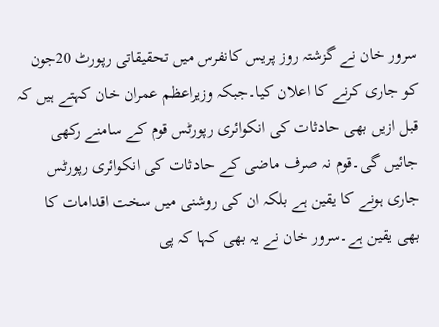سرور خان نے گزشتہ روز پریس کانفرس میں تحقیقاتی رپورٹ 20جون کو جاری کرنے کا اعلان کیا۔جبکہ وزیراعظم عمران خان کہتے ہیں کہ قبل ازیں بھی حادثات کی انکوائری رپورٹس قوم کے سامنے رکھی جائیں گی۔قوم نہ صرف ماضی کے حادثات کی انکوائری رپورٹس جاری ہونے کا یقین ہے بلکہ ان کی روشنی میں سخت اقدامات کا بھی یقین ہے۔سرور خان نے یہ بھی کہا کہ پی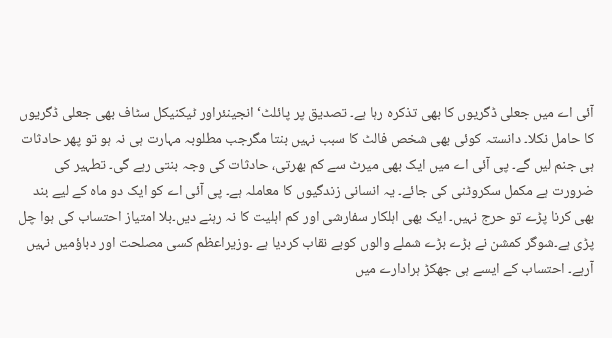آئی اے میں جعلی ڈگریوں کا بھی تذکرہ رہا ہے۔ تصدیق پر پائلٹ‘ انجینئراور ٹیکنیکل سٹاف بھی جعلی ڈگریوں کا حامل نکلا۔ دانستہ کوئی بھی شخص فالٹ کا سبب نہیں بنتا مگرجب مطلوبہ مہارت ہی نہ ہو تو پھر حادثات ہی جنم لیں گے۔ پی آئی اے میں ایک بھی میرٹ سے کم بھرتی، حادثات کی وجہ بنتی رہے گی۔ تطہیر کی ضرورت ہے مکمل سکروٹنی کی جائے۔ یہ انسانی زندگیوں کا معاملہ ہے۔ پی آئی اے کو ایک دو ماہ کے لیے بند بھی کرنا پڑے تو حرج نہیں۔ ایک بھی اہلکار سفارشی اور کم اہلیت کا نہ رہنے دیں۔بلا امتیاز احتساب کی ہوا چل پڑی ہے۔شوگر کمشن نے بڑے بڑے شملے والوں کوبے نقاب کردیا ہے ۔وزیراعظم کسی مصلحت اور دباؤمیں نہیں آرہے۔ احتساب کے ایسے ہی جھکڑ ہرادارے میں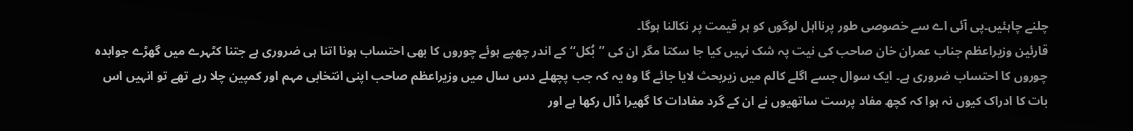چلنے چاہئیں۔پی آئی اے سے خصوصی طور پرنااہل لوگوں کو ہر قیمت پر نکالنا ہوگا۔
قارئین وزیراعظم جناب عمران خان صاحب کی نیت پہ شک نہیں کیا جا سکتا مگر ان کی ’’بُکل‘‘ کے اندر چھپے ہوئے چوروں کا بھی احتساب ہونا اتنا ہی ضروری ہے جتنا کٹہرے میں گھڑے جوابدہ چوروں کا احتساب ضروری ہے۔ ایک سوال جسے اگلے کالم میں زیربحث لایا جائے گا وہ یہ کہ جب پچھلے دس سال میں وزیراعظم صاحب اپنی انتخابی مہم اور کمپین چلا رہے تھے تو انہیں اس بات کا ادراک کیوں نہ ہوا کہ کچھ مفاد پرست ساتھیوں نے ان کے گرد مفادات کا گھیرا ڈال رکھا ہے اور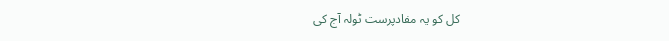کل کو یہ مفادپرست ٹولہ آج کی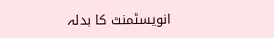انویسٹمنٹ کا بدلہ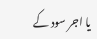یا اجر سود کے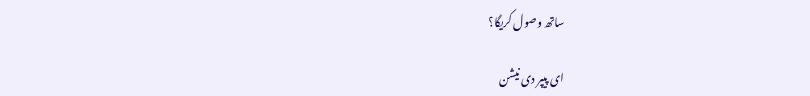ساتھ وصول کریگا؟

ای پیپر دی نیشن